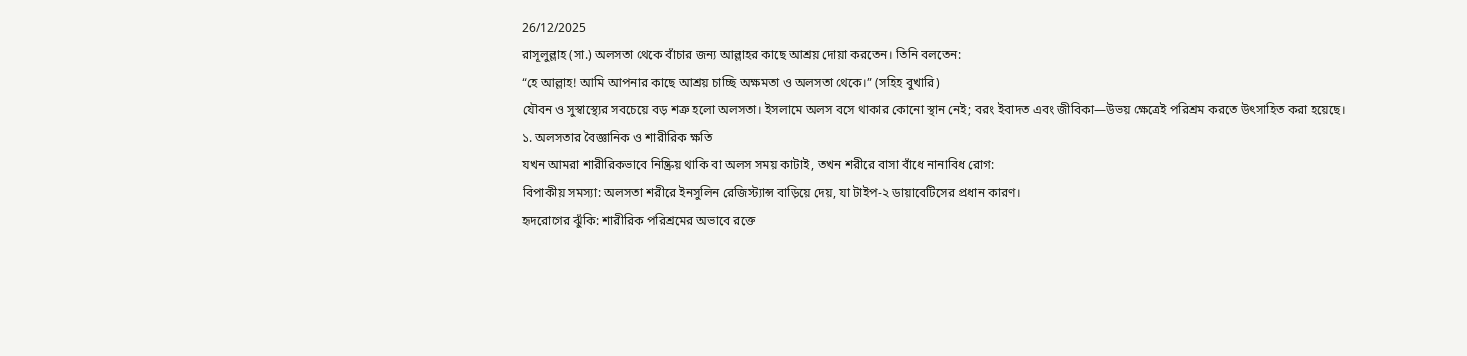26/12/2025
রাসূলুল্লাহ (সা.) অলসতা থেকে বাঁচার জন্য আল্লাহর কাছে আশ্রয় দোয়া করতেন। তিনি বলতেন:
“হে আল্লাহ! আমি আপনার কাছে আশ্রয় চাচ্ছি অক্ষমতা ও অলসতা থেকে।” (সহিহ বুখারি)
যৌবন ও সুস্বাস্থ্যের সবচেয়ে বড় শত্রু হলো অলসতা। ইসলামে অলস বসে থাকার কোনো স্থান নেই; বরং ইবাদত এবং জীবিকা—উভয় ক্ষেত্রেই পরিশ্রম করতে উৎসাহিত করা হয়েছে।
১. অলসতার বৈজ্ঞানিক ও শারীরিক ক্ষতি
যখন আমরা শারীরিকভাবে নিষ্ক্রিয় থাকি বা অলস সময় কাটাই, তখন শরীরে বাসা বাঁধে নানাবিধ রোগ:
বিপাকীয় সমস্যা: অলসতা শরীরে ইনসুলিন রেজিস্ট্যান্স বাড়িয়ে দেয়, যা টাইপ-২ ডায়াবেটিসের প্রধান কারণ।
হৃদরোগের ঝুঁকি: শারীরিক পরিশ্রমের অভাবে রক্তে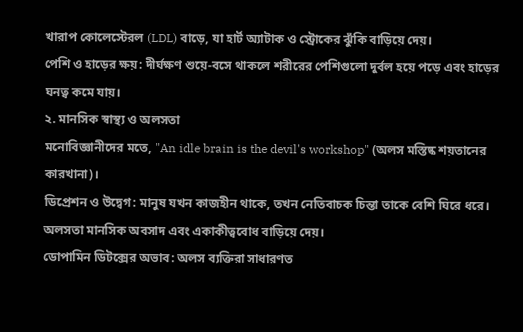খারাপ কোলেস্টেরল (LDL) বাড়ে, যা হার্ট অ্যাটাক ও স্ট্রোকের ঝুঁকি বাড়িয়ে দেয়।
পেশি ও হাড়ের ক্ষয়: দীর্ঘক্ষণ শুয়ে-বসে থাকলে শরীরের পেশিগুলো দুর্বল হয়ে পড়ে এবং হাড়ের ঘনত্ব কমে যায়।
২. মানসিক স্বাস্থ্য ও অলসতা
মনোবিজ্ঞানীদের মতে, "An idle brain is the devil's workshop" (অলস মস্তিষ্ক শয়তানের কারখানা)।
ডিপ্রেশন ও উদ্বেগ: মানুষ যখন কাজহীন থাকে, তখন নেতিবাচক চিন্তা তাকে বেশি ঘিরে ধরে। অলসতা মানসিক অবসাদ এবং একাকীত্ববোধ বাড়িয়ে দেয়।
ডোপামিন ডিটক্সের অভাব: অলস ব্যক্তিরা সাধারণত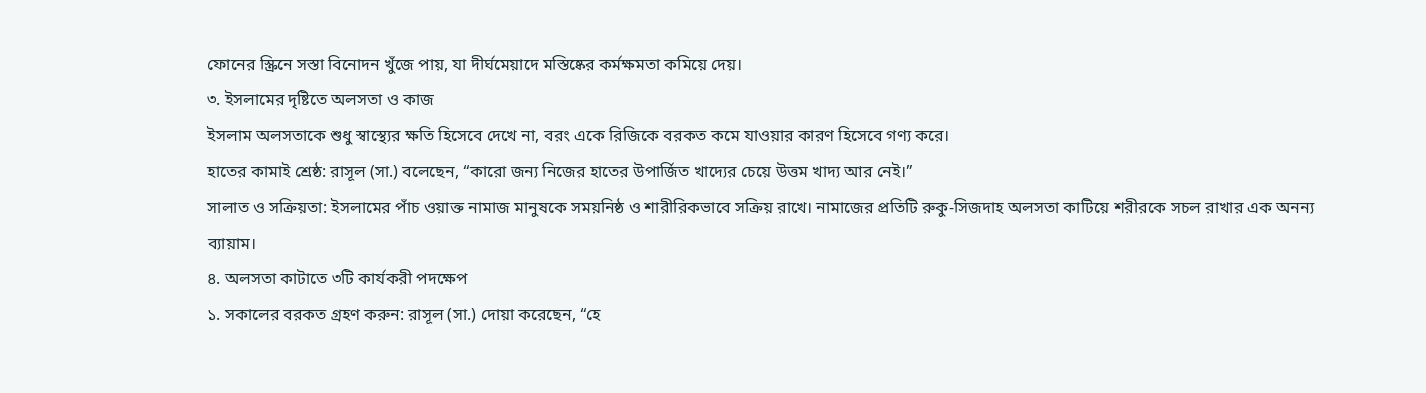ফোনের স্ক্রিনে সস্তা বিনোদন খুঁজে পায়, যা দীর্ঘমেয়াদে মস্তিষ্কের কর্মক্ষমতা কমিয়ে দেয়।
৩. ইসলামের দৃষ্টিতে অলসতা ও কাজ
ইসলাম অলসতাকে শুধু স্বাস্থ্যের ক্ষতি হিসেবে দেখে না, বরং একে রিজিকে বরকত কমে যাওয়ার কারণ হিসেবে গণ্য করে।
হাতের কামাই শ্রেষ্ঠ: রাসূল (সা.) বলেছেন, “কারো জন্য নিজের হাতের উপার্জিত খাদ্যের চেয়ে উত্তম খাদ্য আর নেই।”
সালাত ও সক্রিয়তা: ইসলামের পাঁচ ওয়াক্ত নামাজ মানুষকে সময়নিষ্ঠ ও শারীরিকভাবে সক্রিয় রাখে। নামাজের প্রতিটি রুকু-সিজদাহ অলসতা কাটিয়ে শরীরকে সচল রাখার এক অনন্য ব্যায়াম।
৪. অলসতা কাটাতে ৩টি কার্যকরী পদক্ষেপ
১. সকালের বরকত গ্রহণ করুন: রাসূল (সা.) দোয়া করেছেন, “হে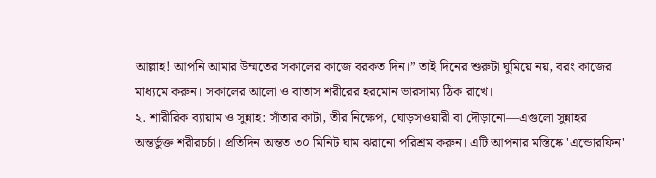আল্লাহ! আপনি আমার উম্মতের সকালের কাজে বরকত দিন।” তাই দিনের শুরুটা ঘুমিয়ে নয়, বরং কাজের মাধ্যমে করুন। সকালের আলো ও বাতাস শরীরের হরমোন ভারসাম্য ঠিক রাখে।
২. শারীরিক ব্যায়াম ও সুন্নাহ: সাঁতার কাটা, তীর নিক্ষেপ, ঘোড়সওয়ারী বা দৌড়ানো—এগুলো সুন্নাহর অন্তর্ভুক্ত শরীরচর্চা। প্রতিদিন অন্তত ৩০ মিনিট ঘাম ঝরানো পরিশ্রম করুন। এটি আপনার মস্তিষ্কে 'এন্ডোরফিন'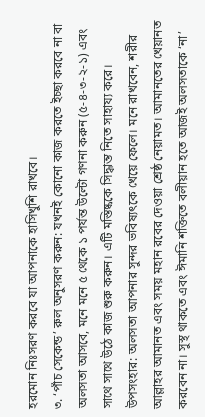হরমোন নিঃসরণ করবে যা আপনাকে হাসিখুশি রাখবে।
৩. ‘পাঁচ সেকেন্ড’ রুল অনুসরণ করুন: যখনই কোনো কাজ করতে ইচ্ছা করবে না বা অলসতা আসবে, মনে মনে ৫ থেকে ১ পর্যন্ত উল্টো গণনা করুন (৫-৪-৩-২-১) এবং সাথে সাথে উঠে কাজ শুরু করুন। এটি মস্তিষ্ককে সিদ্ধান্ত নিতে সাহায্য করে।
উপসংহার: অলসতা আপনার সুন্দর ভবিষ্যৎকে খেয়ে ফেলে। মনে রাখবেন, শরীর আল্লাহর আমানত এবং সময় মহান রবের দেওয়া শ্রেষ্ঠ নেয়ামত। আমানতের খেয়ানত করবেন না। সুস্থ থাকতে এবং ঈমানি শক্তিতে বলীয়ান হতে আজই অলসতাকে ‘না’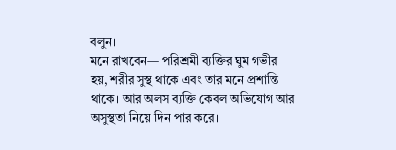বলুন।
মনে রাখবেন— পরিশ্রমী ব্যক্তির ঘুম গভীর হয়, শরীর সুস্থ থাকে এবং তার মনে প্রশান্তি থাকে। আর অলস ব্যক্তি কেবল অভিযোগ আর অসুস্থতা নিয়ে দিন পার করে।